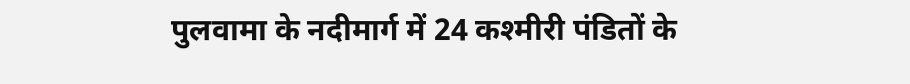पुलवामा के नदीमार्ग में 24 कश्मीरी पंडितों के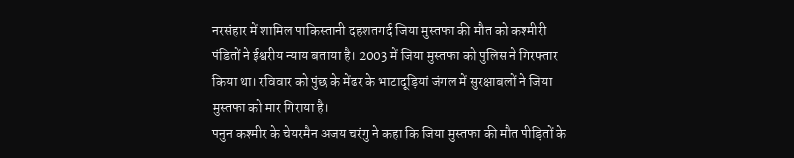नरसंहार में शामिल पाकिस्तानी दहशतगर्द जिया मुस्तफा की मौत को कश्मीरी पंडितों ने ईश्वरीय न्याय बताया है। 2003 में जिया मुस्तफा को पुलिस ने गिरफ्तार किया था। रविवार को पुंछ के मेंढर के भाटादूड़ियां जंगल में सुरक्षाबलों ने जिया मुस्तफा को मार गिराया है।
पनुन कश्मीर के चेयरमैन अजय चरंगु ने कहा कि जिया मुस्तफा की मौत पीड़ितों के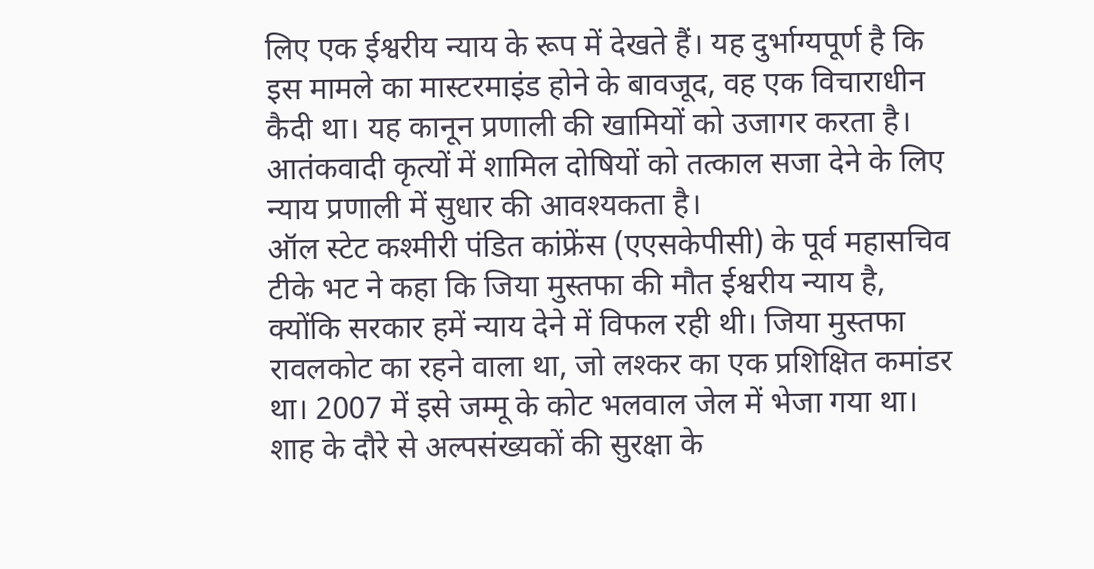लिए एक ईश्वरीय न्याय के रूप में देखते हैं। यह दुर्भाग्यपूर्ण है कि इस मामले का मास्टरमाइंड होने के बावजूद, वह एक विचाराधीन कैदी था। यह कानून प्रणाली की खामियों को उजागर करता है। आतंकवादी कृत्यों में शामिल दोषियों को तत्काल सजा देने के लिए न्याय प्रणाली में सुधार की आवश्यकता है।
ऑल स्टेट कश्मीरी पंडित कांफ्रेंस (एएसकेपीसी) के पूर्व महासचिव टीके भट ने कहा कि जिया मुस्तफा की मौत ईश्वरीय न्याय है, क्योंकि सरकार हमें न्याय देने में विफल रही थी। जिया मुस्तफा रावलकोट का रहने वाला था, जो लश्कर का एक प्रशिक्षित कमांडर था। 2007 में इसे जम्मू के कोट भलवाल जेल में भेजा गया था।
शाह के दौरे से अल्पसंख्यकों की सुरक्षा के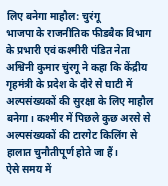लिए बनेगा माहौल: चुरंगू
भाजपा के राजनीतिक फीडबैक विभाग के प्रभारी एवं कश्मीरी पंडित नेता अश्विनी कुमार चुंरगू ने कहा कि केंद्रीय गृहमंत्री के प्रदेश के दौरे से घाटी में अल्पसंख्यकों की सुरक्षा के लिए माहौल बनेगा। कश्मीर में पिछले कुछ अरसे से अल्पसंख्यकों की टारगेट किलिंग से हालात चुनौतीपूर्ण होते जा हैं।
ऐसे समय में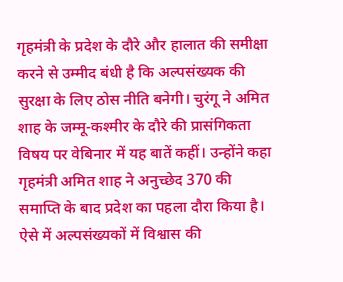गृहमंत्री के प्रदेश के दौरे और हालात की समीक्षा करने से उम्मीद बंधी है कि अल्पसंख्यक की सुरक्षा के लिए ठोस नीति बनेगी। चुरंगू ने अमित शाह के जम्मू-कश्मीर के दौरे की प्रासंगिकता विषय पर वेबिनार में यह बातें कहीं। उन्होंने कहा गृहमंत्री अमित शाह ने अनुच्छेद 370 की समाप्ति के बाद प्रदेश का पहला दौरा किया है। ऐसे में अल्पसंख्यकों में विश्वास की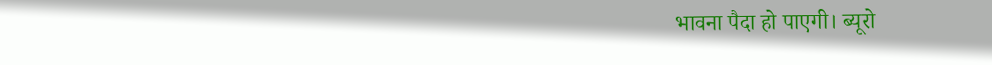भावना पैदा हो पाएगी। ब्यूरो